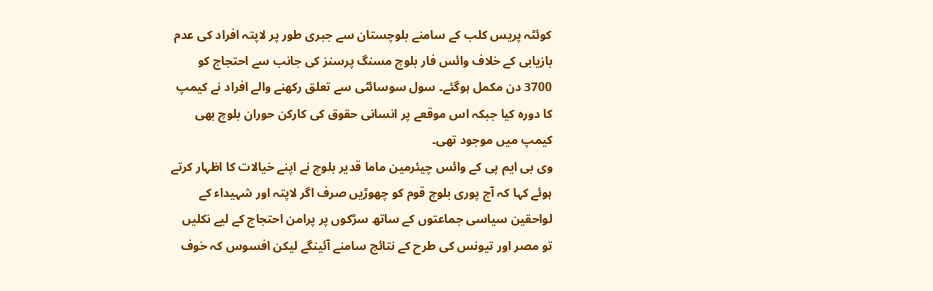کوئٹہ پریس کلب کے سامنے بلوچستان سے جبری طور پر لاپتہ افراد کی عدم بازیابی کے خلاف وائس فار بلوچ مسنگ پرسنز کی جانب سے احتجاج کو 3700 دن مکمل ہوگئے۔ سول سوسائٹی سے تعلق رکھنے والے افراد نے کیمپ کا دورہ کیا جبکہ اس موقعے پر انسانی حقوق کی کارکن حوران بلوچ بھی کیمپ میں موجود تھی۔
وی بی ایم پی کے وائس چیئرمین ماما قدیر بلوچ نے اپنے خیالات کا اظہار کرتے ہوئے کہا کہ آج پوری بلوچ قوم کو چھوڑیں صرف اگر لاپتہ اور شہیداء کے لواحقین سیاسی جماعتوں کے ساتھ سڑکوں پر پرامن احتجاج کے لیے نکلیں تو مصر اور تیونس کی طرح کے نتائج سامنے آئینگے لیکن افسوس کہ خوف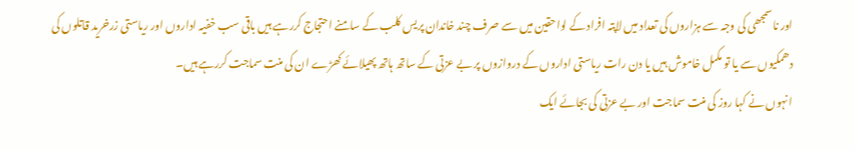اور ناسمجھی کی وجہ سے ہزاروں کی تعداد میں لاپتہ افراد کے لواحقین میں سے صرف چند خاندان پریس کلب کے سامنے احتجاج کررہے ہیں باقی سب خفیہ اداروں اور ریاستی زرخرید قاتلوں کی دھمکیوں سے یا تو مکمل خاموش ہیں یا دن رات ریاستی اداروں کے دروازوں پر بے عزتی کے ساتھ ہاتھ پھیلائے کھڑے ان کی منت سماجت کررہے ہیں۔
انہوں نے کہا روز کی منت سماجت اور بے عزتی کی بجائے ایک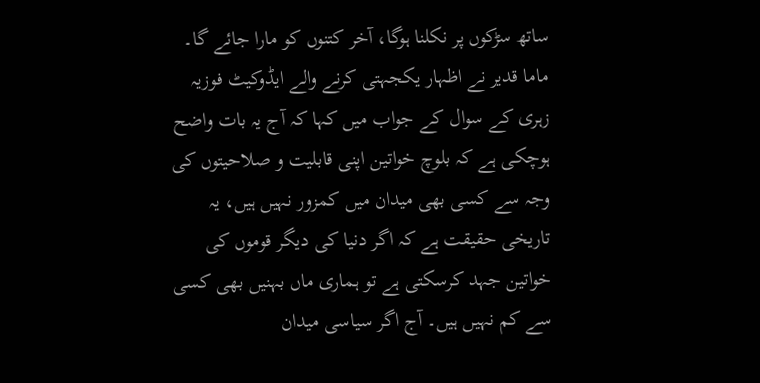ساتھ سڑکوں پر نکلنا ہوگا، آخر کتنوں کو مارا جائے گا۔ ماما قدیر نے اظہار یکجہتی کرنے والے ایڈوکیٹ فوزیہ زہری کے سوال کے جواب میں کہا کہ آج یہ بات واضح ہوچکی ہے کہ بلوچ خواتین اپنی قابلیت و صلاحیتوں کی وجہ سے کسی بھی میدان میں کمزور نہیں ہیں، یہ تاریخی حقیقت ہے کہ اگر دنیا کی دیگر قوموں کی خواتین جہد کرسکتی ہے تو ہماری ماں بہنیں بھی کسی سے کم نہیں ہیں۔ آج اگر سیاسی میدان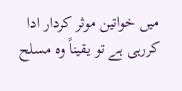میں خواتین موثر کردار ادا کررہی ہے تو یقیناً وہ مسلح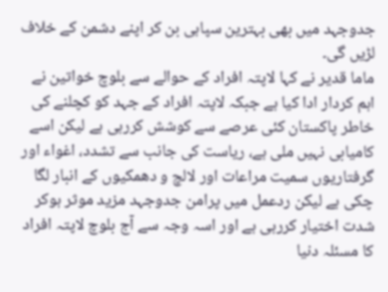جدوجہد میں بھی بہترین سپاہی بن کر اپنے دشمن کے خلاف لڑیں گی۔
ماما قدیر نے کہا لاپتہ افراد کے حوالے سے بلوچ خواتین نے اہم کردار ادا کیا ہے جبکہ لاپتہ افراد کے جہد کو کچلنے کی خاطر پاکستان کئی عرصے سے کوشش کررہی ہے لیکن اسے کامیابی نہیں ملی ہے، ریاست کی جانب سے تشدد، اغواء اور گرفتاریوں سمیت مراعات اور لالچ و دھمکیوں کے انبار لگا چکی ہے لیکن ردعمل میں پرامن جدوجہد مزید موثر ہوکر شدت اختیار کررہی ہے اور اسہ وجہ سے آج بلوچ لاپتہ افراد کا مسئلہ دنیا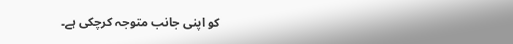کو اپنی جانب متوجہ کرچکی ہے۔